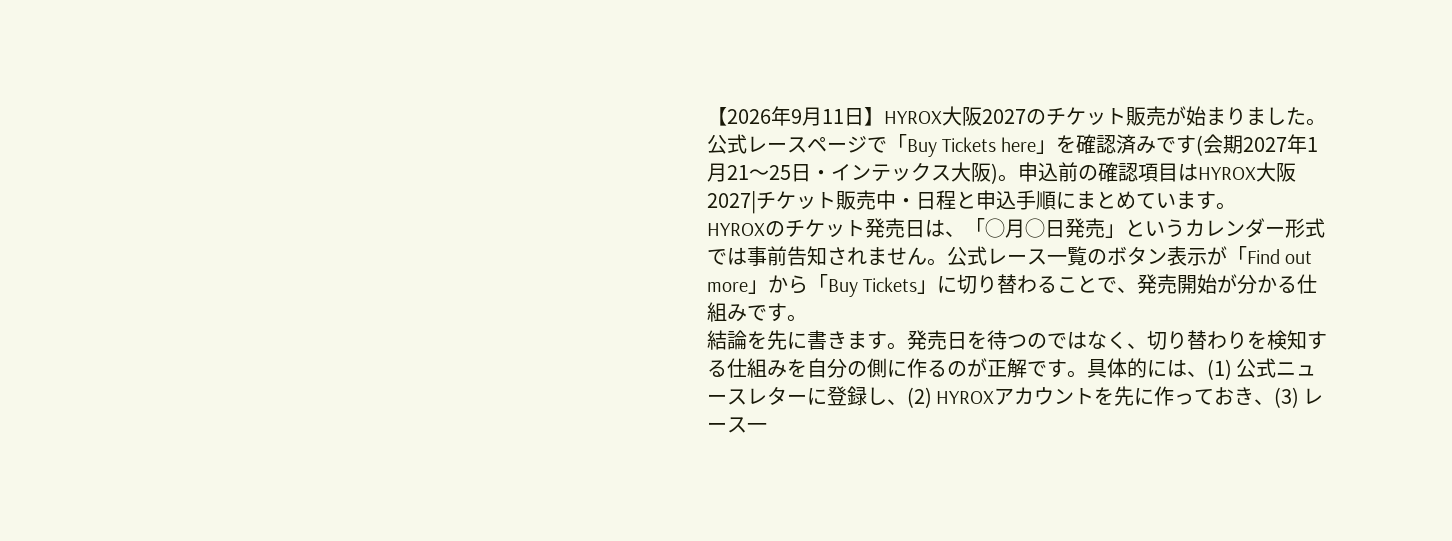【2026年9月11日】HYROX大阪2027のチケット販売が始まりました。公式レースページで「Buy Tickets here」を確認済みです(会期2027年1月21〜25日・インテックス大阪)。申込前の確認項目はHYROX大阪2027|チケット販売中・日程と申込手順にまとめています。
HYROXのチケット発売日は、「◯月◯日発売」というカレンダー形式では事前告知されません。公式レース一覧のボタン表示が「Find out more」から「Buy Tickets」に切り替わることで、発売開始が分かる仕組みです。
結論を先に書きます。発売日を待つのではなく、切り替わりを検知する仕組みを自分の側に作るのが正解です。具体的には、(1) 公式ニュースレターに登録し、(2) HYROXアカウントを先に作っておき、(3) レース一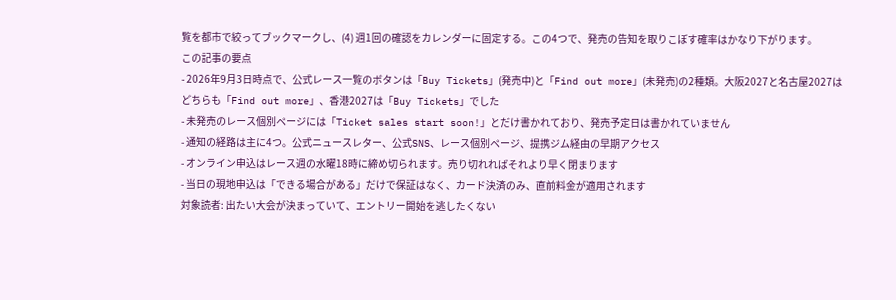覧を都市で絞ってブックマークし、(4) 週1回の確認をカレンダーに固定する。この4つで、発売の告知を取りこぼす確率はかなり下がります。
この記事の要点
- 2026年9月3日時点で、公式レース一覧のボタンは「Buy Tickets」(発売中)と「Find out more」(未発売)の2種類。大阪2027と名古屋2027はどちらも「Find out more」、香港2027は「Buy Tickets」でした
- 未発売のレース個別ページには「Ticket sales start soon!」とだけ書かれており、発売予定日は書かれていません
- 通知の経路は主に4つ。公式ニュースレター、公式SNS、レース個別ページ、提携ジム経由の早期アクセス
- オンライン申込はレース週の水曜18時に締め切られます。売り切れればそれより早く閉まります
- 当日の現地申込は「できる場合がある」だけで保証はなく、カード決済のみ、直前料金が適用されます
対象読者: 出たい大会が決まっていて、エントリー開始を逃したくない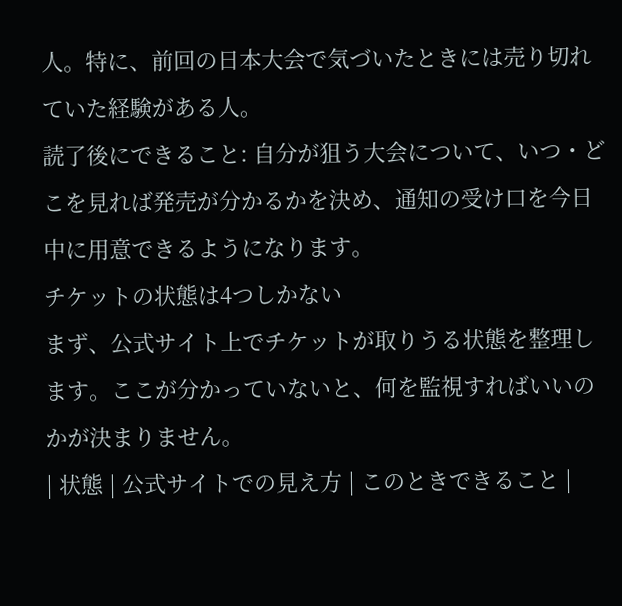人。特に、前回の日本大会で気づいたときには売り切れていた経験がある人。
読了後にできること: 自分が狙う大会について、いつ・どこを見れば発売が分かるかを決め、通知の受け口を今日中に用意できるようになります。
チケットの状態は4つしかない
まず、公式サイト上でチケットが取りうる状態を整理します。ここが分かっていないと、何を監視すればいいのかが決まりません。
| 状態 | 公式サイトでの見え方 | このときできること |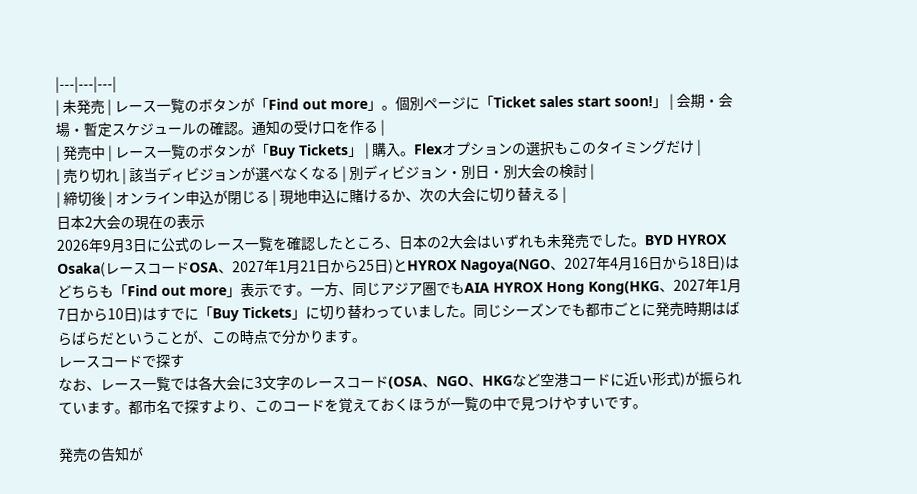|---|---|---|
| 未発売 | レース一覧のボタンが「Find out more」。個別ページに「Ticket sales start soon!」 | 会期・会場・暫定スケジュールの確認。通知の受け口を作る |
| 発売中 | レース一覧のボタンが「Buy Tickets」 | 購入。Flexオプションの選択もこのタイミングだけ |
| 売り切れ | 該当ディビジョンが選べなくなる | 別ディビジョン・別日・別大会の検討 |
| 締切後 | オンライン申込が閉じる | 現地申込に賭けるか、次の大会に切り替える |
日本2大会の現在の表示
2026年9月3日に公式のレース一覧を確認したところ、日本の2大会はいずれも未発売でした。BYD HYROX Osaka(レースコードOSA、2027年1月21日から25日)とHYROX Nagoya(NGO、2027年4月16日から18日)はどちらも「Find out more」表示です。一方、同じアジア圏でもAIA HYROX Hong Kong(HKG、2027年1月7日から10日)はすでに「Buy Tickets」に切り替わっていました。同じシーズンでも都市ごとに発売時期はばらばらだということが、この時点で分かります。
レースコードで探す
なお、レース一覧では各大会に3文字のレースコード(OSA、NGO、HKGなど空港コードに近い形式)が振られています。都市名で探すより、このコードを覚えておくほうが一覧の中で見つけやすいです。

発売の告知が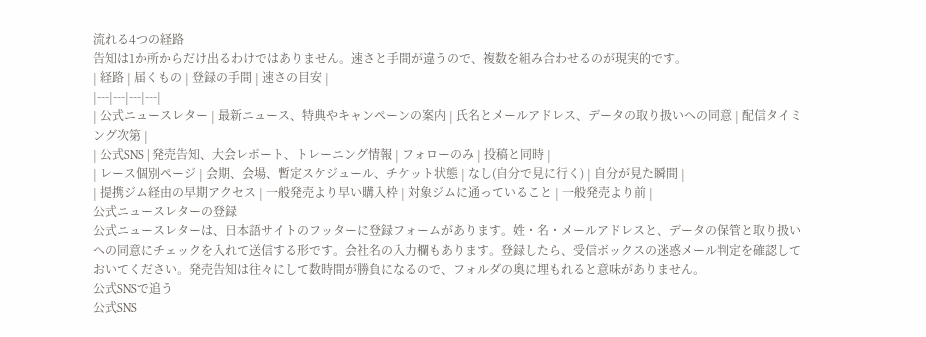流れる4つの経路
告知は1か所からだけ出るわけではありません。速さと手間が違うので、複数を組み合わせるのが現実的です。
| 経路 | 届くもの | 登録の手間 | 速さの目安 |
|---|---|---|---|
| 公式ニュースレター | 最新ニュース、特典やキャンペーンの案内 | 氏名とメールアドレス、データの取り扱いへの同意 | 配信タイミング次第 |
| 公式SNS | 発売告知、大会レポート、トレーニング情報 | フォローのみ | 投稿と同時 |
| レース個別ページ | 会期、会場、暫定スケジュール、チケット状態 | なし(自分で見に行く) | 自分が見た瞬間 |
| 提携ジム経由の早期アクセス | 一般発売より早い購入枠 | 対象ジムに通っていること | 一般発売より前 |
公式ニュースレターの登録
公式ニュースレターは、日本語サイトのフッターに登録フォームがあります。姓・名・メールアドレスと、データの保管と取り扱いへの同意にチェックを入れて送信する形です。会社名の入力欄もあります。登録したら、受信ボックスの迷惑メール判定を確認しておいてください。発売告知は往々にして数時間が勝負になるので、フォルダの奥に埋もれると意味がありません。
公式SNSで追う
公式SNS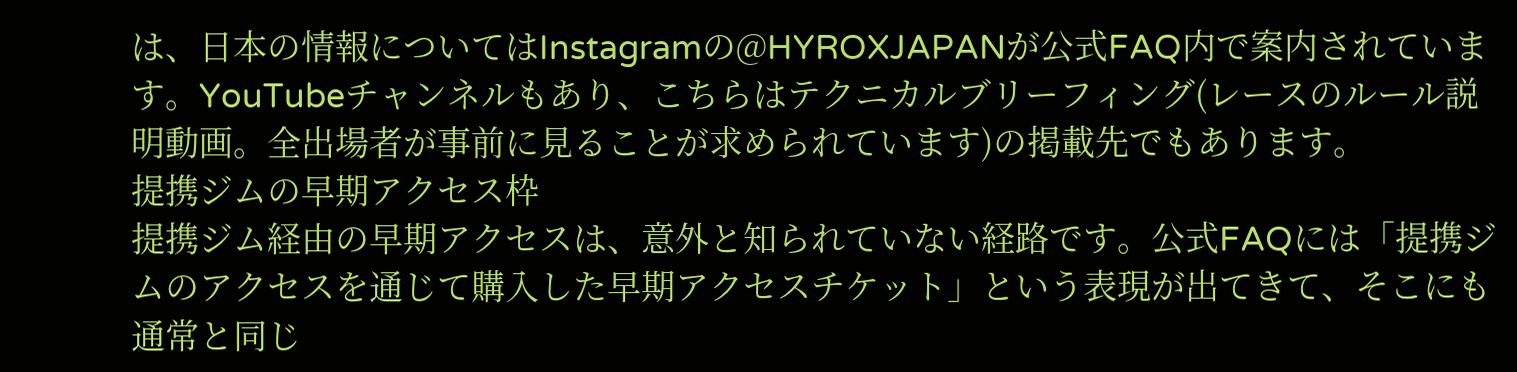は、日本の情報についてはInstagramの@HYROXJAPANが公式FAQ内で案内されています。YouTubeチャンネルもあり、こちらはテクニカルブリーフィング(レースのルール説明動画。全出場者が事前に見ることが求められています)の掲載先でもあります。
提携ジムの早期アクセス枠
提携ジム経由の早期アクセスは、意外と知られていない経路です。公式FAQには「提携ジムのアクセスを通じて購入した早期アクセスチケット」という表現が出てきて、そこにも通常と同じ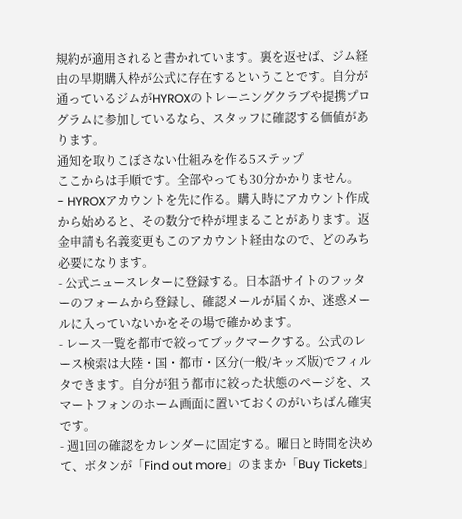規約が適用されると書かれています。裏を返せば、ジム経由の早期購入枠が公式に存在するということです。自分が通っているジムがHYROXのトレーニングクラブや提携プログラムに参加しているなら、スタッフに確認する価値があります。
通知を取りこぼさない仕組みを作る5ステップ
ここからは手順です。全部やっても30分かかりません。
- HYROXアカウントを先に作る。購入時にアカウント作成から始めると、その数分で枠が埋まることがあります。返金申請も名義変更もこのアカウント経由なので、どのみち必要になります。
- 公式ニュースレターに登録する。日本語サイトのフッターのフォームから登録し、確認メールが届くか、迷惑メールに入っていないかをその場で確かめます。
- レース一覧を都市で絞ってブックマークする。公式のレース検索は大陸・国・都市・区分(一般/キッズ版)でフィルタできます。自分が狙う都市に絞った状態のページを、スマートフォンのホーム画面に置いておくのがいちばん確実です。
- 週1回の確認をカレンダーに固定する。曜日と時間を決めて、ボタンが「Find out more」のままか「Buy Tickets」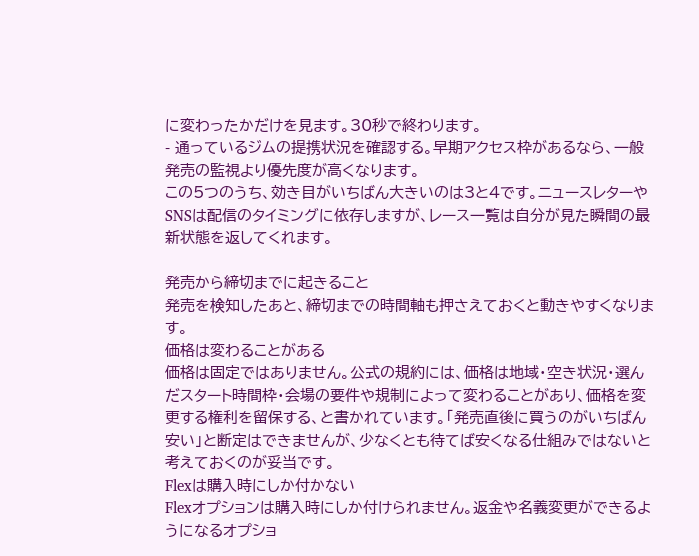に変わったかだけを見ます。30秒で終わります。
- 通っているジムの提携状況を確認する。早期アクセス枠があるなら、一般発売の監視より優先度が高くなります。
この5つのうち、効き目がいちばん大きいのは3と4です。ニュースレターやSNSは配信のタイミングに依存しますが、レース一覧は自分が見た瞬間の最新状態を返してくれます。

発売から締切までに起きること
発売を検知したあと、締切までの時間軸も押さえておくと動きやすくなります。
価格は変わることがある
価格は固定ではありません。公式の規約には、価格は地域・空き状況・選んだスタート時間枠・会場の要件や規制によって変わることがあり、価格を変更する権利を留保する、と書かれています。「発売直後に買うのがいちばん安い」と断定はできませんが、少なくとも待てば安くなる仕組みではないと考えておくのが妥当です。
Flexは購入時にしか付かない
Flexオプションは購入時にしか付けられません。返金や名義変更ができるようになるオプショ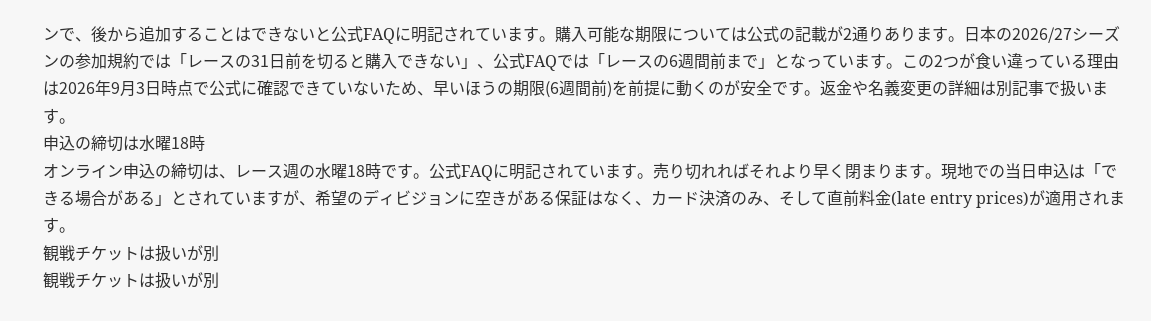ンで、後から追加することはできないと公式FAQに明記されています。購入可能な期限については公式の記載が2通りあります。日本の2026/27シーズンの参加規約では「レースの31日前を切ると購入できない」、公式FAQでは「レースの6週間前まで」となっています。この2つが食い違っている理由は2026年9月3日時点で公式に確認できていないため、早いほうの期限(6週間前)を前提に動くのが安全です。返金や名義変更の詳細は別記事で扱います。
申込の締切は水曜18時
オンライン申込の締切は、レース週の水曜18時です。公式FAQに明記されています。売り切れればそれより早く閉まります。現地での当日申込は「できる場合がある」とされていますが、希望のディビジョンに空きがある保証はなく、カード決済のみ、そして直前料金(late entry prices)が適用されます。
観戦チケットは扱いが別
観戦チケットは扱いが別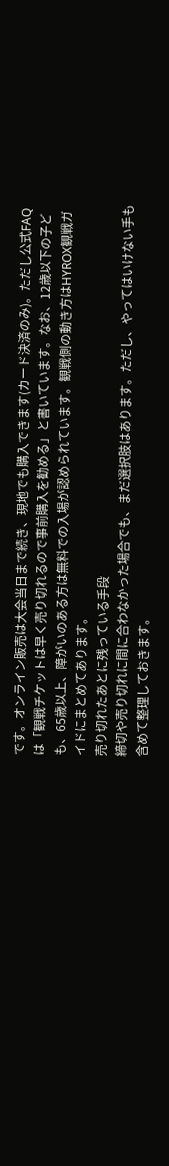です。オンライン販売は大会当日まで続き、現地でも購入できます(カード決済のみ)。ただし公式FAQは「観戦チケットは早く売り切れるので事前購入を勧める」と書いています。なお、12歳以下の子ども、65歳以上、障がいのある方は無料での入場が認められています。観戦側の動き方はHYROX観戦ガイドにまとめてあります。
売り切れたあとに残っている手段
締切や売り切れに間に合わなかった場合でも、まだ選択肢はあります。ただし、やってはいけない手も含めて整理しておきます。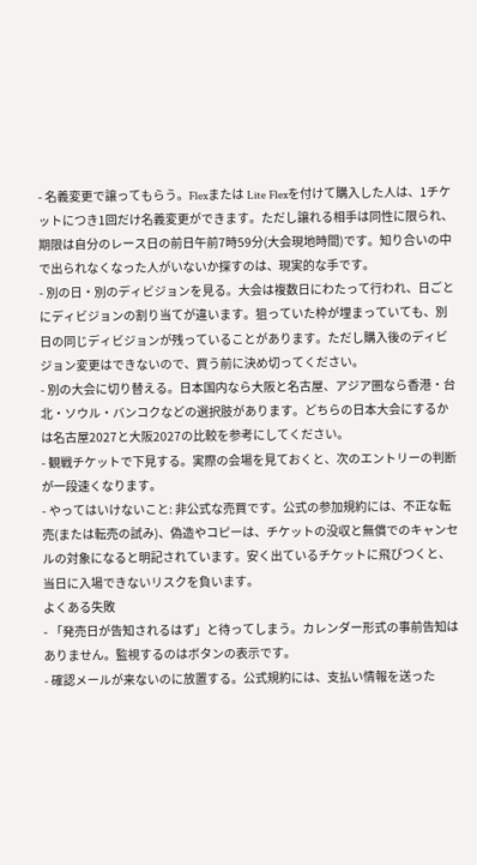- 名義変更で譲ってもらう。Flexまたは Lite Flexを付けて購入した人は、1チケットにつき1回だけ名義変更ができます。ただし譲れる相手は同性に限られ、期限は自分のレース日の前日午前7時59分(大会現地時間)です。知り合いの中で出られなくなった人がいないか探すのは、現実的な手です。
- 別の日・別のディビジョンを見る。大会は複数日にわたって行われ、日ごとにディビジョンの割り当てが違います。狙っていた枠が埋まっていても、別日の同じディビジョンが残っていることがあります。ただし購入後のディビジョン変更はできないので、買う前に決め切ってください。
- 別の大会に切り替える。日本国内なら大阪と名古屋、アジア圏なら香港・台北・ソウル・バンコクなどの選択肢があります。どちらの日本大会にするかは名古屋2027と大阪2027の比較を参考にしてください。
- 観戦チケットで下見する。実際の会場を見ておくと、次のエントリーの判断が一段速くなります。
- やってはいけないこと: 非公式な売買です。公式の参加規約には、不正な転売(または転売の試み)、偽造やコピーは、チケットの没収と無償でのキャンセルの対象になると明記されています。安く出ているチケットに飛びつくと、当日に入場できないリスクを負います。
よくある失敗
- 「発売日が告知されるはず」と待ってしまう。カレンダー形式の事前告知はありません。監視するのはボタンの表示です。
- 確認メールが来ないのに放置する。公式規約には、支払い情報を送った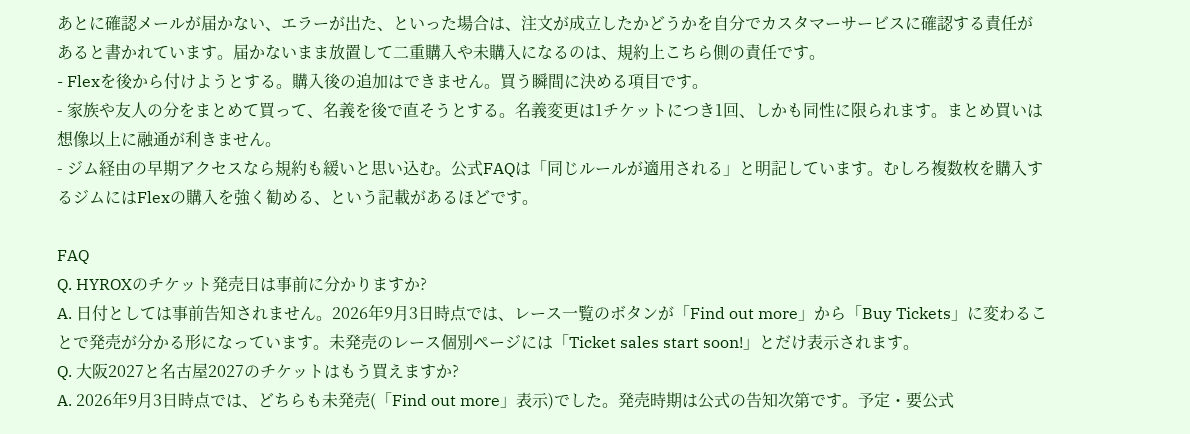あとに確認メールが届かない、エラーが出た、といった場合は、注文が成立したかどうかを自分でカスタマーサービスに確認する責任があると書かれています。届かないまま放置して二重購入や未購入になるのは、規約上こちら側の責任です。
- Flexを後から付けようとする。購入後の追加はできません。買う瞬間に決める項目です。
- 家族や友人の分をまとめて買って、名義を後で直そうとする。名義変更は1チケットにつき1回、しかも同性に限られます。まとめ買いは想像以上に融通が利きません。
- ジム経由の早期アクセスなら規約も緩いと思い込む。公式FAQは「同じルールが適用される」と明記しています。むしろ複数枚を購入するジムにはFlexの購入を強く勧める、という記載があるほどです。

FAQ
Q. HYROXのチケット発売日は事前に分かりますか?
A. 日付としては事前告知されません。2026年9月3日時点では、レース一覧のボタンが「Find out more」から「Buy Tickets」に変わることで発売が分かる形になっています。未発売のレース個別ページには「Ticket sales start soon!」とだけ表示されます。
Q. 大阪2027と名古屋2027のチケットはもう買えますか?
A. 2026年9月3日時点では、どちらも未発売(「Find out more」表示)でした。発売時期は公式の告知次第です。予定・要公式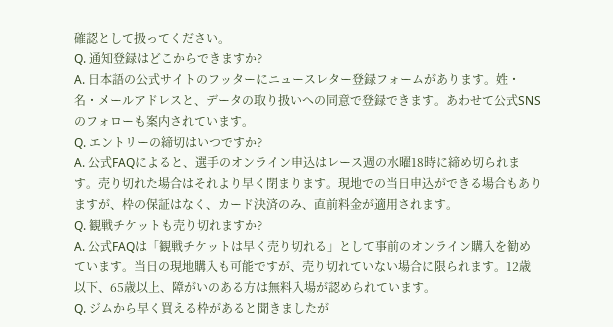確認として扱ってください。
Q. 通知登録はどこからできますか?
A. 日本語の公式サイトのフッターにニュースレター登録フォームがあります。姓・名・メールアドレスと、データの取り扱いへの同意で登録できます。あわせて公式SNSのフォローも案内されています。
Q. エントリーの締切はいつですか?
A. 公式FAQによると、選手のオンライン申込はレース週の水曜18時に締め切られます。売り切れた場合はそれより早く閉まります。現地での当日申込ができる場合もありますが、枠の保証はなく、カード決済のみ、直前料金が適用されます。
Q. 観戦チケットも売り切れますか?
A. 公式FAQは「観戦チケットは早く売り切れる」として事前のオンライン購入を勧めています。当日の現地購入も可能ですが、売り切れていない場合に限られます。12歳以下、65歳以上、障がいのある方は無料入場が認められています。
Q. ジムから早く買える枠があると聞きましたが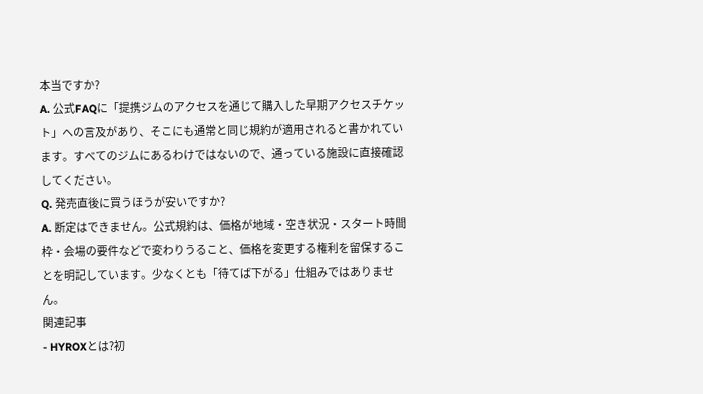本当ですか?
A. 公式FAQに「提携ジムのアクセスを通じて購入した早期アクセスチケット」への言及があり、そこにも通常と同じ規約が適用されると書かれています。すべてのジムにあるわけではないので、通っている施設に直接確認してください。
Q. 発売直後に買うほうが安いですか?
A. 断定はできません。公式規約は、価格が地域・空き状況・スタート時間枠・会場の要件などで変わりうること、価格を変更する権利を留保することを明記しています。少なくとも「待てば下がる」仕組みではありません。
関連記事
- HYROXとは?初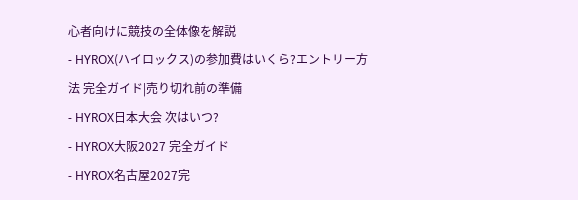心者向けに競技の全体像を解説
- HYROX(ハイロックス)の参加費はいくら?エントリー方法 完全ガイド|売り切れ前の準備
- HYROX日本大会 次はいつ?
- HYROX大阪2027 完全ガイド
- HYROX名古屋2027完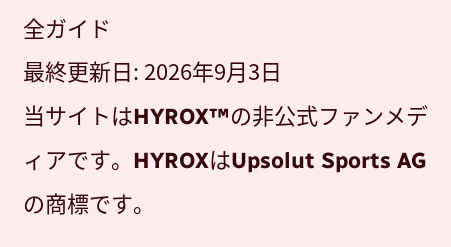全ガイド
最終更新日: 2026年9月3日
当サイトはHYROX™の非公式ファンメディアです。HYROXはUpsolut Sports AGの商標です。